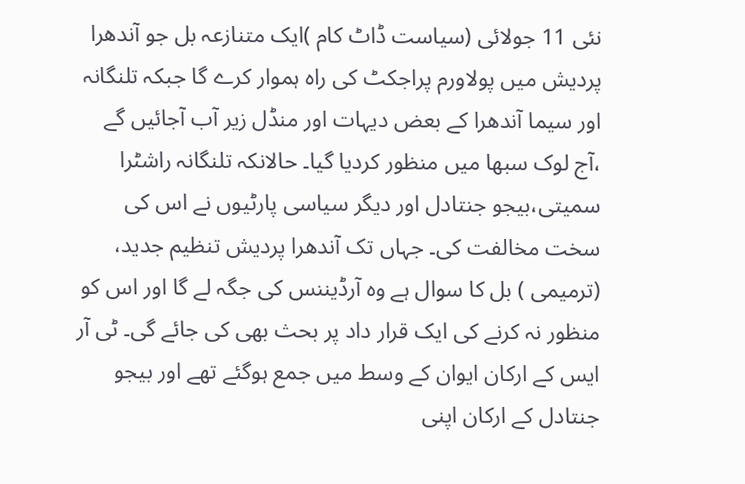نئی 11 جولائی (سیاست ڈاٹ کام )ایک متنازعہ بل جو آندھرا پردیش میں پولاورم پراجکٹ کی راہ ہموار کرے گا جبکہ تلنگانہ اور سیما آندھرا کے بعض دیہات اور منڈل زیر آب آجائیں گے ،آج لوک سبھا میں منظور کردیا گیا۔ حالانکہ تلنگانہ راشٹرا سمیتی،بیجو جنتادل اور دیگر سیاسی پارٹیوں نے اس کی سخت مخالفت کی۔ جہاں تک آندھرا پردیش تنظیم جدید، (ترمیمی ) بل کا سوال ہے وہ آرڈیننس کی جگہ لے گا اور اس کو منظور نہ کرنے کی ایک قرار داد پر بحث بھی کی جائے گی۔ ٹی آر ایس کے ارکان ایوان کے وسط میں جمع ہوگئے تھے اور بیجو جنتادل کے ارکان اپنی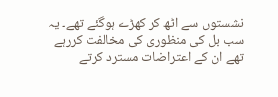نشستوں سے اٹھ کر کھڑے ہوگئے تھے۔ یہ سب بل کی منظوری کی مخالفت کررہے تھے ان کے اعتراضات مسترد کرتے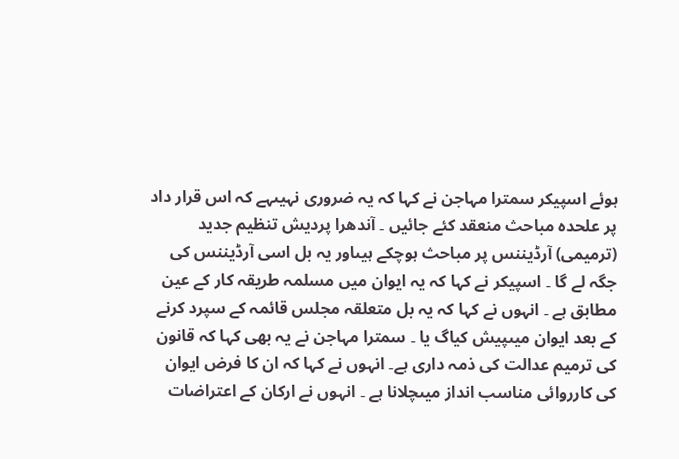ہوئے اسپیکر سمترا مہاجن نے کہا کہ یہ ضروری نہیںہے کہ اس قرار داد پر علحدہ مباحث منعقد کئے جائیں ۔ آندھرا پردیش تنظیم جدید (ترمیمی) آرڈیننس پر مباحث ہوچکے ہیںاور یہ بل اسی آرڈیننس کی جگہ لے گا ۔ اسپیکر نے کہا کہ یہ ایوان میں مسلمہ طریقہ کار کے عین مطابق ہے ۔ انہوں نے کہا کہ یہ بل متعلقہ مجلس قائمہ کے سپرد کرنے کے بعد ایوان میںپیش کیاگ یا ۔ سمترا مہاجن نے یہ بھی کہا کہ قانون کی ترمیم عدالت کی ذمہ داری ہے۔ انہوں نے کہا کہ ان کا فرض ایوان کی کارروائی مناسب انداز میںچلانا ہے ۔ انہوں نے ارکان کے اعتراضات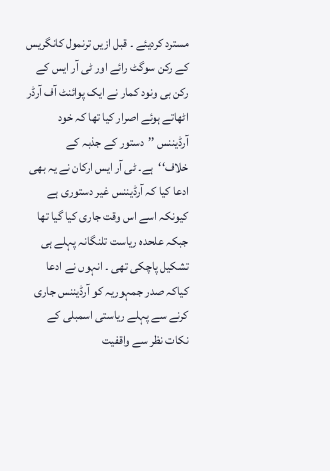مسترد کردیئے ۔ قبل ازیں ترنمول کانگریس کے رکن سوگٹ رائے اور ٹی آر ایس کے رکن بی ونود کمار نے ایک پوائنٹ آف آرڈر اٹھاتے ہوئے اصرار کیا تھا کہ خود آرڈیننس ’’دستور کے جذبہ کے خلاف‘‘ہے۔ ٹی آر ایس ارکان نے یہ بھی ادعا کیا کہ آرڈیننس غیر دستوری ہے کیونکہ اسے اس وقت جاری کیا گیا تھا جبکہ علحدہ ریاست تلنگانہ پہلے ہی تشکیل پاچکی تھی ۔ انہوں نے ادعا کیاکہ صدر جمہوریہ کو آرڈیننس جاری کرنے سے پہلے ریاستی اسمبلی کے نکات نظر سے واقفیت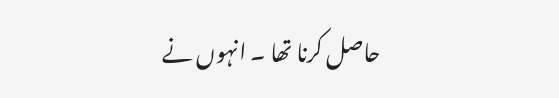حاصل کرنا تھا ۔ انہوں نے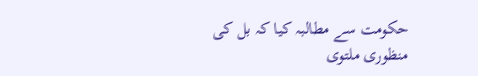حکومت سے مطالبہ کیا کہ بل کی منظوری ملتوی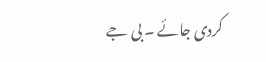کردی جائے ۔ بی جے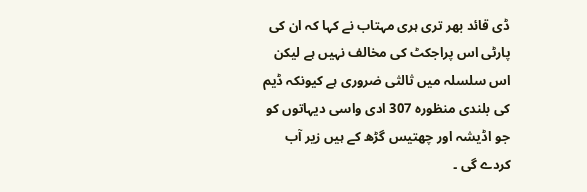ڈی قائد بھر تری ہری مہتاب نے کہا کہ ان کی پارٹی اس پراجکٹ کی مخالف نہیں ہے لیکن اس سلسلہ میں ثالثی ضروری ہے کیونکہ ڈیم کی بلندی منظورہ 307 ادی واسی دیہاتوں کو جو اڈیشہ اور چھتیس گڑھ کے ہیں زیر آب کردے گی ۔